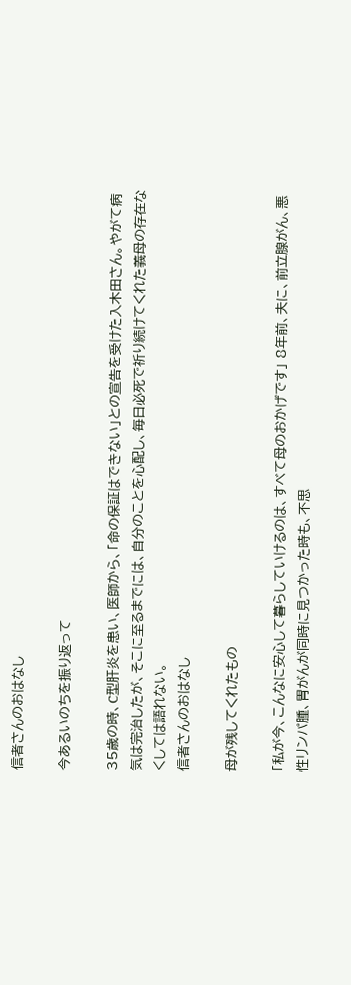信者さんのおはなし

今あるいのちを振り返って

35歳の時、C型肝炎を患い、医師から、「命の保証はできない」との宣告を受けた入木田さん。やがて病気は完治したが、そこに至るまでには、自分のことを心配し、毎日必死で祈り続けてくれた義母の存在なくしては語れない。
信者さんのおはなし

母が残してくれたもの

「私が今、こんなに安心して暮らしていけるのは、すべて母のおかげです」 8年前、夫に、前立腺がん、悪性リンパ腫、胃がんが同時に見つかった時も、不思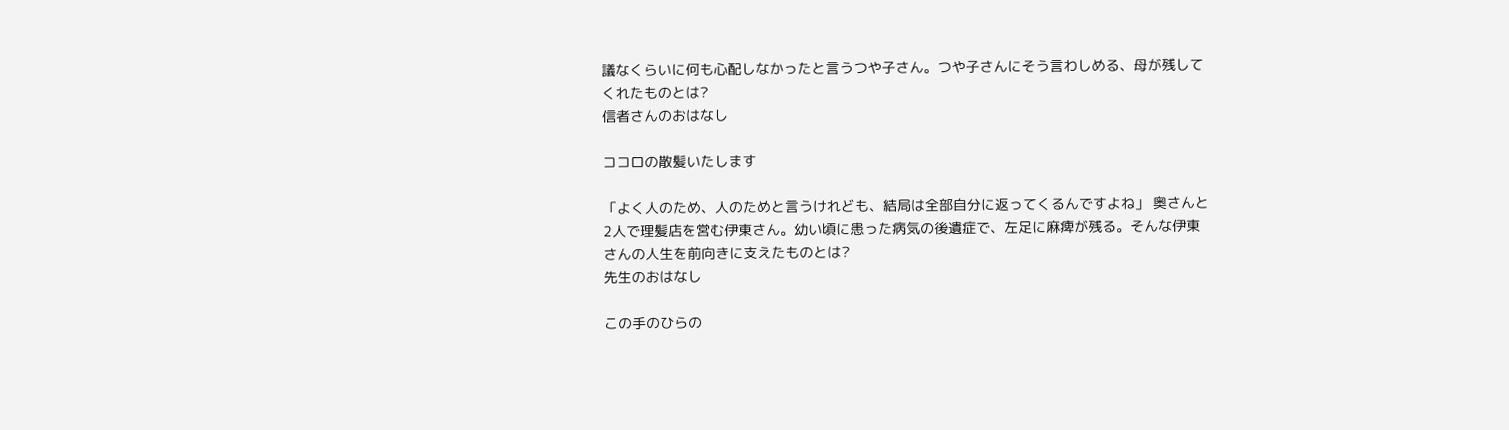議なくらいに何も心配しなかったと言うつや子さん。つや子さんにそう言わしめる、母が残してくれたものとは?
信者さんのおはなし

ココロの散髪いたします

「よく人のため、人のためと言うけれども、結局は全部自分に返ってくるんですよね」 奥さんと2人で理髪店を営む伊東さん。幼い頃に患った病気の後遺症で、左足に麻痺が残る。そんな伊東さんの人生を前向きに支えたものとは?
先生のおはなし

この手のひらの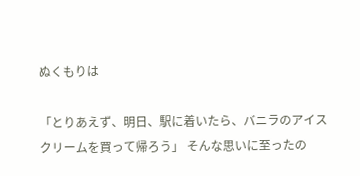ぬくもりは

「とりあえず、明日、駅に着いたら、バニラのアイスクリームを買って帰ろう」 そんな思いに至ったの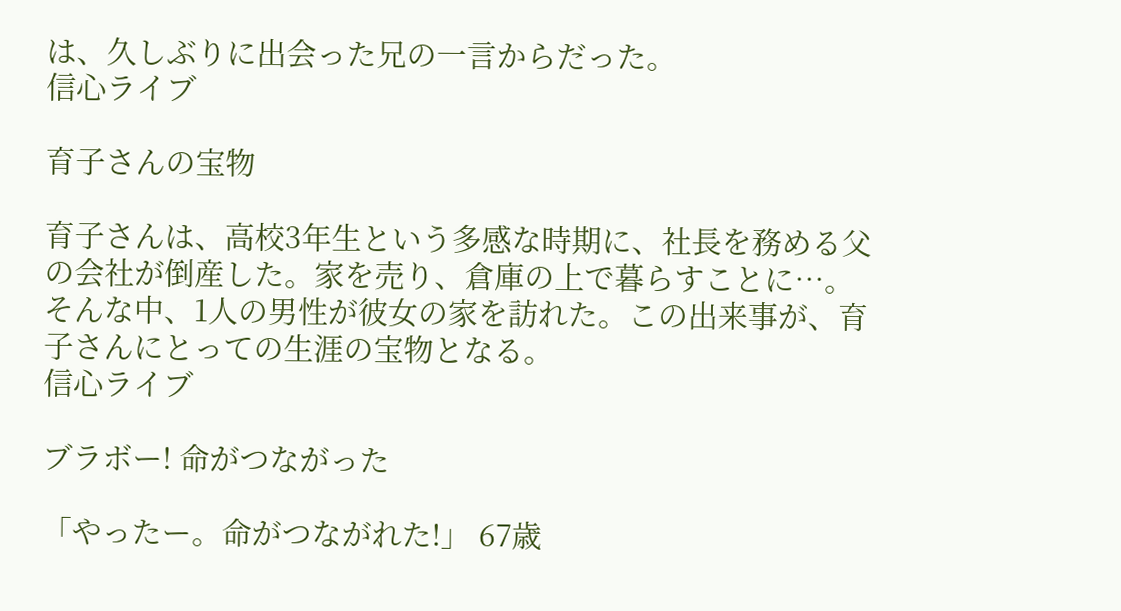は、久しぶりに出会った兄の一言からだった。
信心ライブ

育子さんの宝物

育子さんは、高校3年生という多感な時期に、社長を務める父の会社が倒産した。家を売り、倉庫の上で暮らすことに…。そんな中、1人の男性が彼女の家を訪れた。この出来事が、育子さんにとっての生涯の宝物となる。
信心ライブ

ブラボー! 命がつながった

「やったー。命がつながれた!」 67歳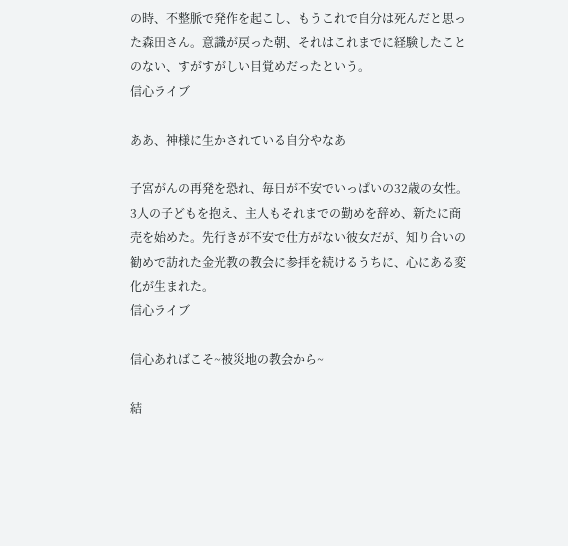の時、不整脈で発作を起こし、もうこれで自分は死んだと思った森田さん。意識が戻った朝、それはこれまでに経験したことのない、すがすがしい目覚めだったという。
信心ライブ

ああ、神様に生かされている自分やなあ

子宮がんの再発を恐れ、毎日が不安でいっぱいの32歳の女性。3人の子どもを抱え、主人もそれまでの勤めを辞め、新たに商売を始めた。先行きが不安で仕方がない彼女だが、知り合いの勧めで訪れた金光教の教会に参拝を続けるうちに、心にある変化が生まれた。
信心ライブ

信心あればこそ~被災地の教会から~

結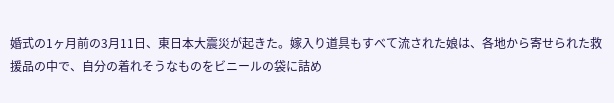婚式の1ヶ月前の3月11日、東日本大震災が起きた。嫁入り道具もすべて流された娘は、各地から寄せられた救援品の中で、自分の着れそうなものをビニールの袋に詰め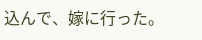込んで、嫁に行った。